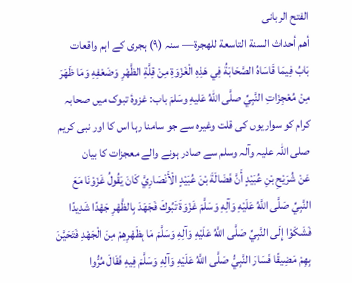الفتح الربانی
أهم أحداث السنة التاسعة للهجرة— سنہ (۹) ہجری کے اہم واقعات
بَابُ فِيمَا قَاسَاهُ الصَّحَابَةُ فِي هَذِهِ الْغَزْوَةِ مِنْ قِلَّةِ الظَّهْرِ وَضَعْفِهِ وَمَا ظَهَرَ مِنْ مُعْجِزَاتِ النَّبِيِّ صلَّى اللهُ عَليهِ وسَلمَ باب: غزوۂ تبوک میں صحابہ کرام کو سواریوں کی قلت وغیرہ سے جو سامنا رہا اس کا اور نبی کریم صلی اللہ علیہ وآلہ وسلم سے صادر ہونے والے معجزات کا بیان
عَنْ شُرَيْحِ بْنِ عُبَيْدٍ أَنَّ فَضَالَةَ بْنَ عُبَيْدٍ الْأَنْصَارِيَّ كَانَ يَقُولُ غَزَوْنَا مَعَ النَّبِيِّ صَلَّى اللَّهُ عَلَيْهِ وَآلِهِ وَسَلَّمَ غَزْوَةَ تَبُوكَ فَجَهَدَ بِالظَّهْرِ جَهْدًا شَدِيدًا فَشَكَوْا إِلَى النَّبِيِّ صَلَّى اللَّهُ عَلَيْهِ وَآلِهِ وَسَلَّمَ مَا بِظَهْرِهِمْ مِنَ الْجَهْدِ فَتَحَيَّنَ بِهِمْ مَضِيقًا فَسَارَ النَّبِيُّ صَلَّى اللَّهُ عَلَيْهِ وَآلِهِ وَسَلَّمَ فِيهِ فَقَالَ مُرُّوا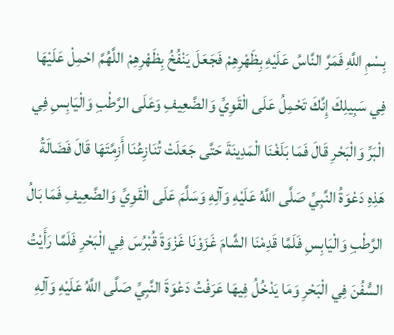بِسْمِ اللَّهِ فَمَرَّ النَّاسُ عَلَيْهِ بِظَهْرِهِمْ فَجَعَلَ يَنْفُخُ بِظَهْرِهِمْ اللَّهُمَّ احْمِلْ عَلَيْهَا فِي سَبِيلِكَ إِنَّكَ تَحْمِلُ عَلَى الْقَوِيِّ وَالضَّعِيفِ وَعَلَى الرَّطْبِ وَالْيَابِسِ فِي الْبَرِّ وَالْبَحْرِ قَالَ فَمَا بَلَغْنَا الْمَدِينَةَ حَتَّى جَعَلَتْ تُنَازِعُنَا أَزِمَّتَهَا قَالَ فَضَالَةُ هَذِهِ دَعْوَةُ النَّبِيِّ صَلَّى اللَّهُ عَلَيْهِ وَآلِهِ وَسَلَّمَ عَلَى الْقَوِيِّ وَالضَّعِيفِ فَمَا بَالُ الرَّطْبِ وَالْيَابِسِ فَلَمَّا قَدِمْنَا الشَّامَ غَزَوْنَا غَزْوَةَ قُبْرُسَ فِي الْبَحْرِ فَلَمَّا رَأَيْتُ السُّفُنَ فِي الْبَحْرِ وَمَا يَدْخُلُ فِيهَا عَرَفْتُ دَعْوَةَ النَّبِيِّ صَلَّى اللَّهُ عَلَيْهِ وَآلِهِ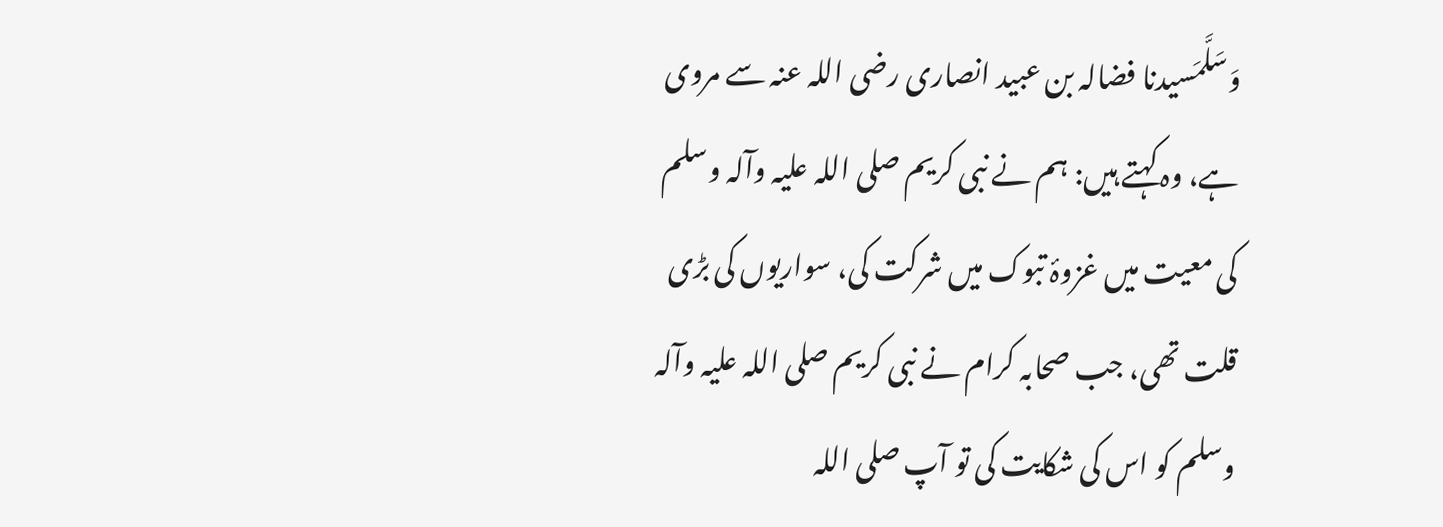وَسَلَّمَسیدنا فضالہ بن عبید انصاری رضی اللہ عنہ سے مروی ہے، وہ کہتے ہیں: ہم نے نبی کریم صلی اللہ علیہ وآلہ وسلم کی معیت میں غزوۂ تبوک میں شرکت کی، سواریوں کی بڑی قلت تھی، جب صحابہ کرام نے نبی کریم صلی اللہ علیہ وآلہ وسلم کو اس کی شکایت کی تو آپ صلی اللہ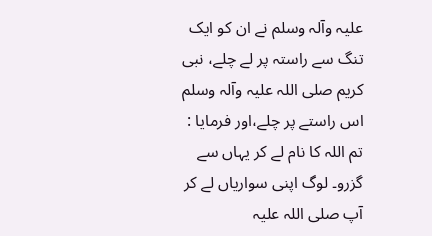علیہ وآلہ وسلم نے ان کو ایک تنگ سے راستہ پر لے چلے، نبی کریم صلی اللہ علیہ وآلہ وسلم اس راستے پر چلے،اور فرمایا : تم اللہ کا نام لے کر یہاں سے گزرو۔ لوگ اپنی سواریاں لے کر آپ صلی اللہ علیہ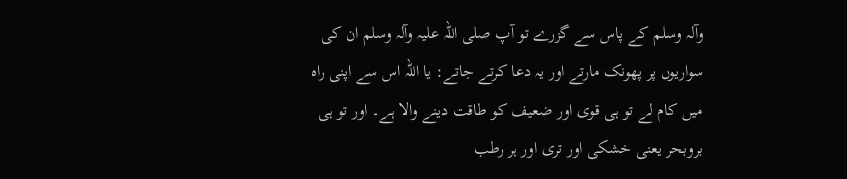وآلہ وسلم کے پاس سے گزرے تو آپ صلی اللہ علیہ وآلہ وسلم ان کی سواریوں پر پھونک مارتے اور یہ دعا کرتے جاتے: یا اللہ اس سے اپنی راہ میں کام لے تو ہی قوی اور ضعیف کو طاقت دینے والا ہے۔ اور تو ہی بروبحر یعنی خشکی اور تری اور ہر رطب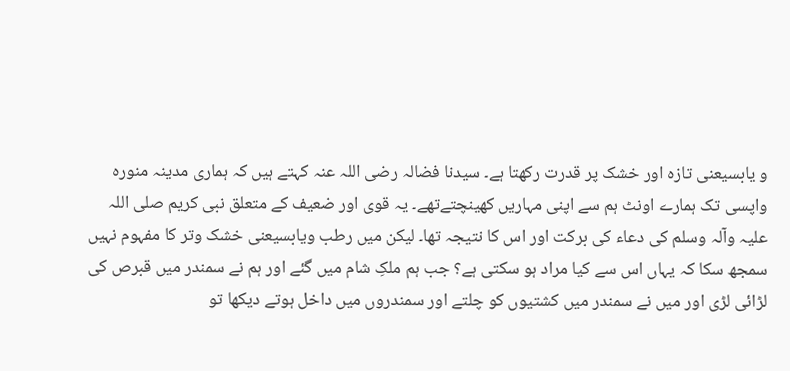و یابسیعنی تازہ اور خشک پر قدرت رکھتا ہے۔ سیدنا فضالہ رضی اللہ عنہ کہتے ہیں کہ ہماری مدینہ منورہ واپسی تک ہمارے اونٹ ہم سے اپنی مہاریں کھینچتےتھے۔ یہ قوی اور ضعیف کے متعلق نبی کریم صلی اللہ علیہ وآلہ وسلم کی دعاء کی برکت اور اس کا نتیجہ تھا۔ لیکن میں رطب ویابسیعنی خشک وتر کا مفہوم نہیں سمجھ سکا کہ یہاں اس سے کیا مراد ہو سکتی ہے؟ جب ہم ملکِ شام میں گئے اور ہم نے سمندر میں قبرص کی لڑائی لڑی اور میں نے سمندر میں کشتیوں کو چلتے اور سمندروں میں داخل ہوتے دیکھا تو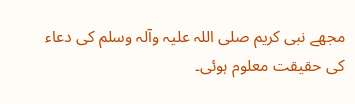مجھے نبی کریم صلی اللہ علیہ وآلہ وسلم کی دعاء کی حقیقت معلوم ہوئی۔